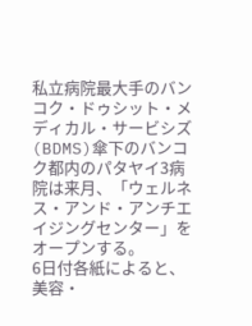私立病院最大手のバンコク・ドゥシット・メディカル・サービシズ(BDMS)傘下のバンコク都内のパタヤイ3病院は来月、「ウェルネス・アンド・アンチエイジングセンター」をオープンする。
6日付各紙によると、美容・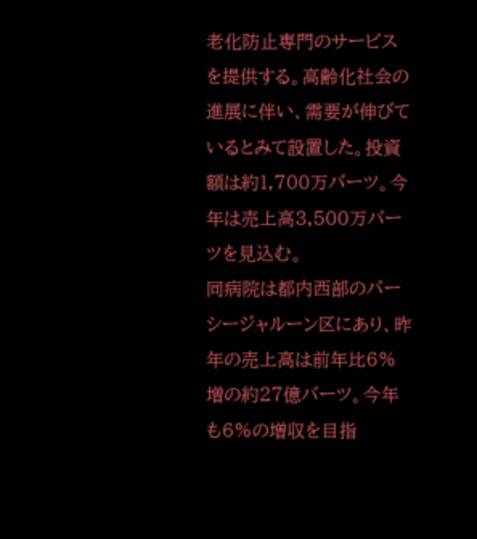老化防止専門のサービスを提供する。高齢化社会の進展に伴い、需要が伸びているとみて設置した。投資額は約1,700万バーツ。今年は売上高3,500万バーツを見込む。
同病院は都内西部のパーシージャルーン区にあり、昨年の売上高は前年比6%増の約27億バーツ。今年も6%の増収を目指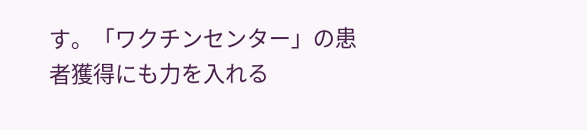す。「ワクチンセンター」の患者獲得にも力を入れる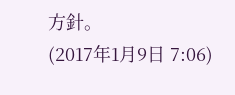方針。
(2017年1月9日 7:06)